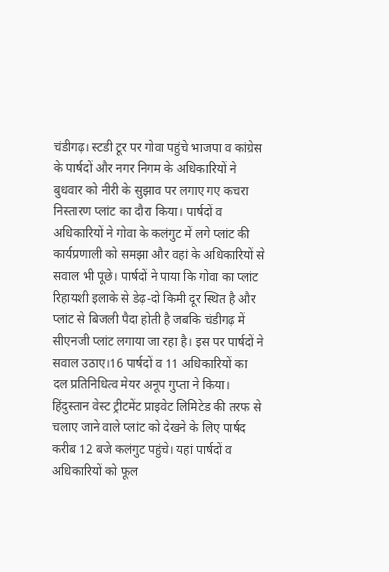चंडीगढ़। स्टडी टूर पर गोवा पहुंचे भाजपा व कांग्रेस के पार्षदों और नगर निगम के अधिकारियों ने बुधवार को नीरी के सुझाव पर लगाए गए कचरा निस्तारण प्लांट का दौरा किया। पार्षदों व अधिकारियों ने गोवा के कलंगुट में लगे प्लांट की कार्यप्रणाली को समझा और वहां के अधिकारियों से सवाल भी पूछे। पार्षदों ने पाया कि गोवा का प्लांट रिहायशी इलाके से डेढ़-दो किमी दूर स्थित है और प्लांट से बिजली पैदा होती है जबकि चंडीगढ़ में सीएनजी प्लांट लगाया जा रहा है। इस पर पार्षदों ने सवाल उठाए।16 पार्षदों व 11 अधिकारियों का दल प्रतिनिधित्व मेयर अनूप गुप्ता ने किया। हिंदुस्तान वेस्ट ट्रीटमेंट प्राइवेट लिमिटेड की तरफ से चलाए जाने वाले प्लांट को देखने के लिए पार्षद करीब 12 बजे कलंगुट पहुंचे। यहां पार्षदों व अधिकारियों को फूल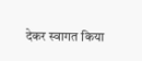देकर स्वागत किया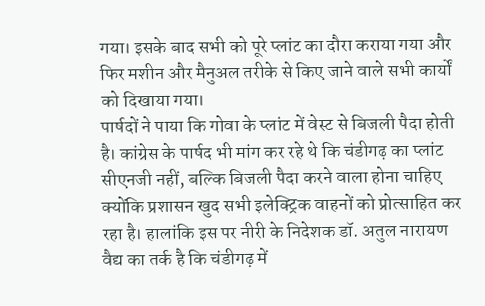गया। इसके बाद सभी को पूरे प्लांट का दौरा कराया गया और फिर मशीन और मैनुअल तरीके से किए जाने वाले सभी कार्यों को दिखाया गया।
पार्षदों ने पाया कि गोवा के प्लांट में वेस्ट से बिजली पैदा होती है। कांग्रेस के पार्षद भी मांग कर रहे थे कि चंडीगढ़ का प्लांट सीएनजी नहीं, बल्कि बिजली पैदा करने वाला होना चाहिए क्योंकि प्रशासन खुद सभी इलेक्ट्रिक वाहनों को प्रोत्साहित कर रहा है। हालांकि इस पर नीरी के निदेशक डॉ. अतुल नारायण वैद्य का तर्क है कि चंडीगढ़ में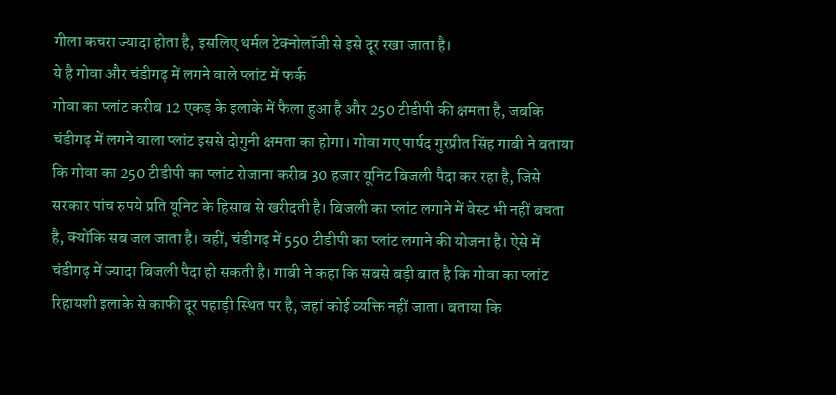गीला कचरा ज्यादा होता है, इसलिए थर्मल टेक्नोलॉजी से इसे दूर रखा जाता है।
ये है गोवा और चंडीगढ़ में लगने वाले प्लांट में फर्क
गोवा का प्लांट करीब 12 एकड़ के इलाके में फैला हुआ है और 250 टीडीपी की क्षमता है, जबकि चंडीगढ़ में लगने वाला प्लांट इससे दोगुनी क्षमता का होगा। गोवा गए पार्षद गुरप्रीत सिंह गाबी ने बताया कि गोवा का 250 टीडीपी का प्लांट रोजाना करीब 30 हजार यूनिट बिजली पैदा कर रहा है, जिसे सरकार पांच रुपये प्रति यूनिट के हिसाब से खरीदती है। बिजली का प्लांट लगाने में वेस्ट भी नहीं बचता है, क्योंकि सब जल जाता है। वहीं, चंडीगढ़ में 550 टीडीपी का प्लांट लगाने की योजना है। ऐसे में चंडीगढ़ में ज्यादा बिजली पैदा हो सकती है। गाबी ने कहा कि सबसे बड़ी बात है कि गोवा का प्लांट रिहायशी इलाके से काफी दूर पहाड़ी स्थित पर है, जहां कोई व्यक्ति नहीं जाता। बताया कि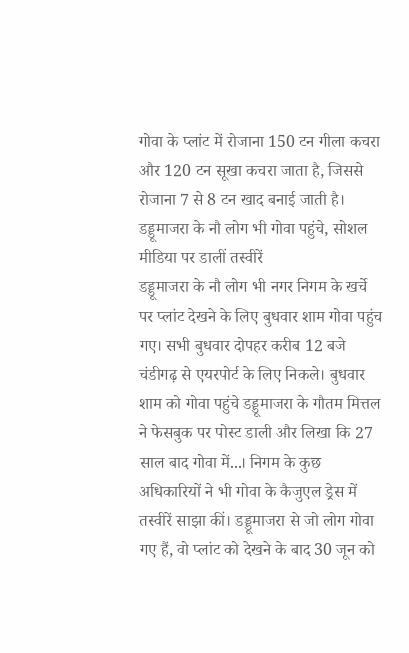गोवा के प्लांट में रोजाना 150 टन गीला कचरा और 120 टन सूखा कचरा जाता है, जिससे रोजाना 7 से 8 टन खाद बनाई जाती है।
डड्डूमाजरा के नौ लोग भी गोवा पहुंचे, सोशल मीडिया पर डालीं तस्वीरें
डड्डूमाजरा के नौ लोग भी नगर निगम के खर्चे पर प्लांट देखने के लिए बुधवार शाम गोवा पहुंच गए। सभी बुधवार दोपहर करीब 12 बजे चंडीगढ़ से एयरपोर्ट के लिए निकले। बुधवार शाम को गोवा पहुंचे डड्डूमाजरा के गौतम मित्तल ने फेसबुक पर पोस्ट डाली और लिखा कि 27 साल बाद गोवा में...। निगम के कुछ अधिकारियों ने भी गोवा के कैजुएल ड्रेस में तस्वीरें साझा कीं। डड्डूमाजरा से जो लोग गोवा गए हैं, वो प्लांट को देखने के बाद 30 जून को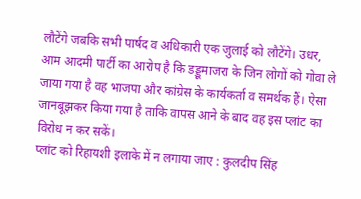लौटेंगे जबकि सभी पार्षद व अधिकारी एक जुलाई को लौटेंगे। उधर, आम आदमी पार्टी का आरोप है कि डड्डूमाजरा के जिन लोगों को गोवा ले जाया गया है वह भाजपा और कांग्रेस के कार्यकर्ता व समर्थक हैं। ऐसा जानबूझकर किया गया है ताकि वापस आने के बाद वह इस प्लांट का विरोध न कर सकें।
प्लांट को रिहायशी इलाके में न लगाया जाए : कुलदीप सिंह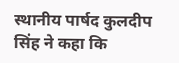स्थानीय पार्षद कुलदीप सिंह ने कहा कि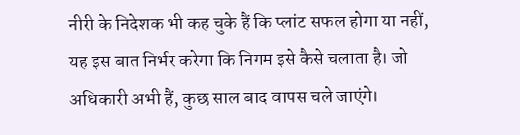नीरी के निदेशक भी कह चुके हैं कि प्लांट सफल होगा या नहीं, यह इस बात निर्भर करेगा कि निगम इसे कैसे चलाता है। जो अधिकारी अभी हैं, कुछ साल बाद वापस चले जाएंगे।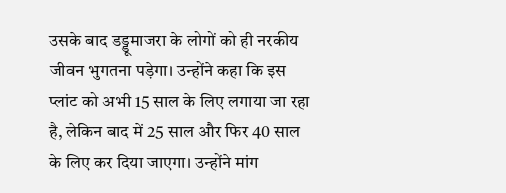उसके बाद डड्डूमाजरा के लोगों को ही नरकीय जीवन भुगतना पड़ेगा। उन्होंने कहा कि इस प्लांट को अभी 15 साल के लिए लगाया जा रहा है, लेकिन बाद में 25 साल और फिर 40 साल के लिए कर दिया जाएगा। उन्होंने मांग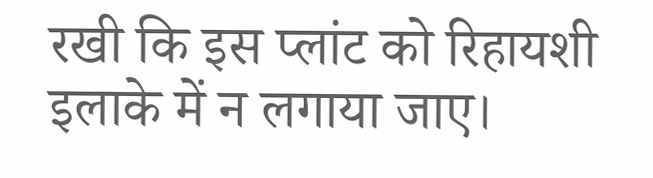रखी कि इस प्लांट को रिहायशी इलाके में न लगाया जाए।